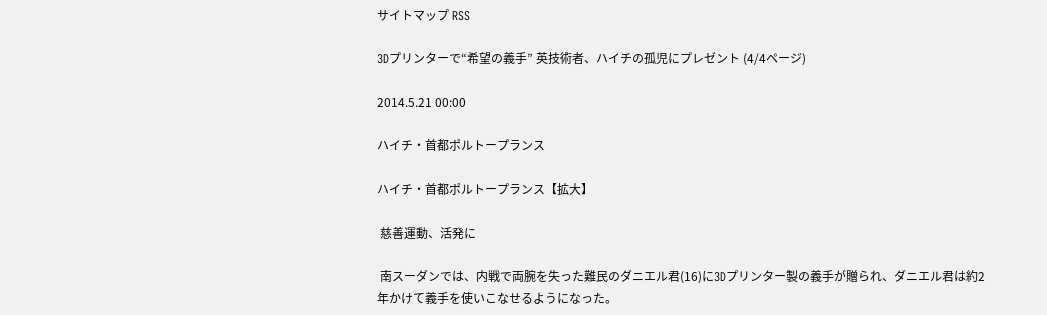サイトマップ RSS

3Dプリンターで“希望の義手” 英技術者、ハイチの孤児にプレゼント (4/4ページ)

2014.5.21 00:00

ハイチ・首都ポルトープランス

ハイチ・首都ポルトープランス【拡大】

 慈善運動、活発に

 南スーダンでは、内戦で両腕を失った難民のダニエル君(16)に3Dプリンター製の義手が贈られ、ダニエル君は約2年かけて義手を使いこなせるようになった。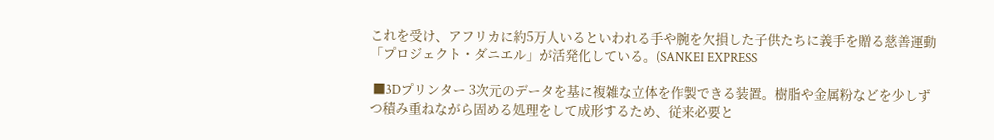これを受け、アフリカに約5万人いるといわれる手や腕を欠損した子供たちに義手を贈る慈善運動「プロジェクト・ダニエル」が活発化している。(SANKEI EXPRESS

 ■3Dプリンター 3次元のデータを基に複雑な立体を作製できる装置。樹脂や金属粉などを少しずつ積み重ねながら固める処理をして成形するため、従来必要と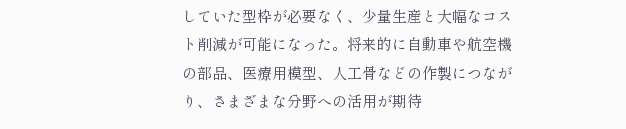していた型枠が必要なく、少量生産と大幅なコスト削減が可能になった。将来的に自動車や航空機の部品、医療用模型、人工骨などの作製につながり、さまざまな分野への活用が期待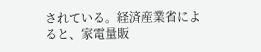されている。経済産業省によると、家電量販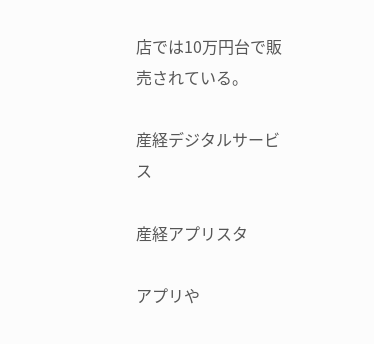店では10万円台で販売されている。

産経デジタルサービス

産経アプリスタ

アプリや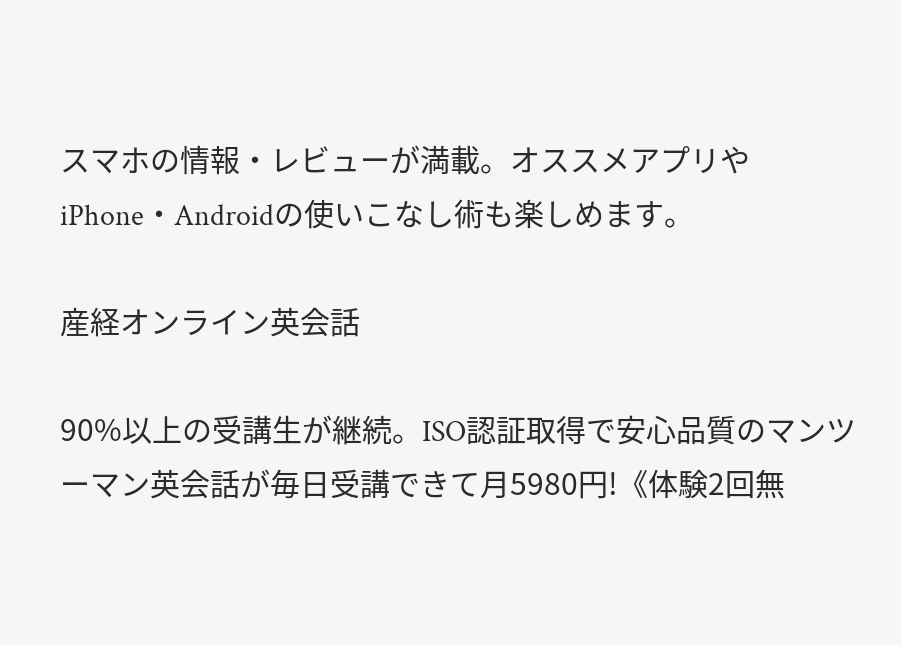スマホの情報・レビューが満載。オススメアプリやiPhone・Androidの使いこなし術も楽しめます。

産経オンライン英会話

90%以上の受講生が継続。ISO認証取得で安心品質のマンツーマン英会話が毎日受講できて月5980円!《体験2回無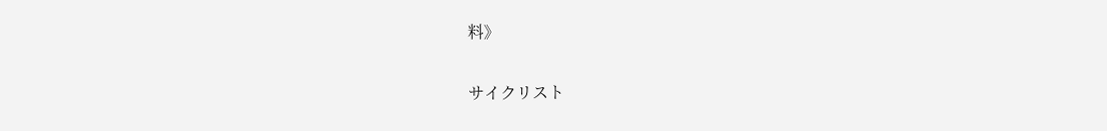料》

サイクリスト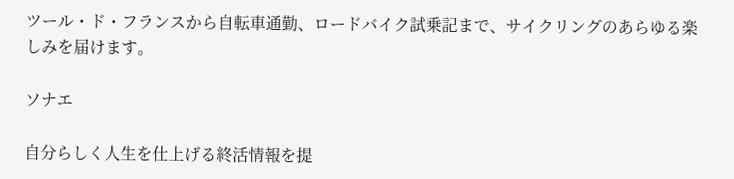ツール・ド・フランスから自転車通勤、ロードバイク試乗記まで、サイクリングのあらゆる楽しみを届けます。

ソナエ

自分らしく人生を仕上げる終活情報を提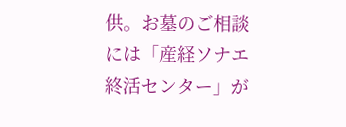供。お墓のご相談には「産経ソナエ終活センター」が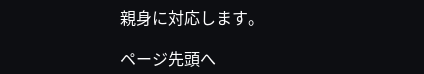親身に対応します。

ページ先頭へ